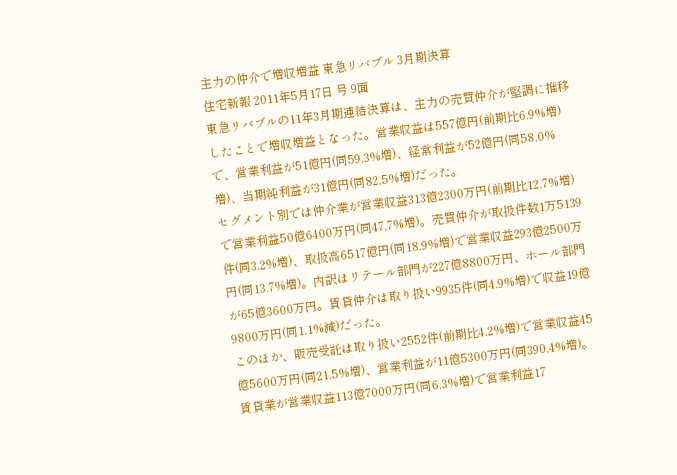主力の仲介で増収増益 東急リバブル 3月期決算
住宅新報 2011年5月17日 号 9面
東急リバブルの11年3月期連結決算は、主力の売買仲介が堅調に推移したことで増収増益となった。営業収益は557億円(前期比6.9%増)で、営業利益が51億円(同59.3%増)、経常利益が52億円(同58.0%増)、当期純利益が31億円(同82.5%増)だった。
セグメント別では仲介業が営業収益313億2300万円(前期比12.7%増)で営業利益50億6400万円(同47.7%増)。売買仲介が取扱件数1万5139件(同3.2%増)、取扱高6517億円(同18.9%増)で営業収益293億2500万円(同13.7%増)。内訳はリテール部門が227億8800万円、ホール部門が65億3600万円。賃貸仲介は取り扱い9935件(同4.9%増)で収益19億9800万円(同1.1%減)だった。
このほか、販売受託は取り扱い2552件(前期比4.2%増)で営業収益45億5600万円(同21.5%増)、営業利益が11億5300万円(同390.4%増)。賃貸業が営業収益113億7000万円(同6.3%増)で営業利益17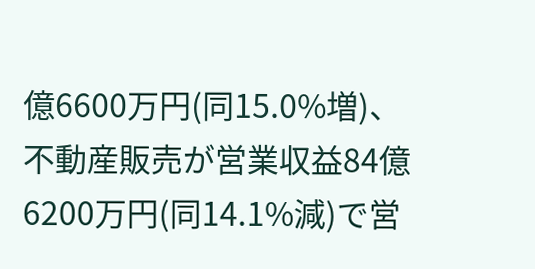億6600万円(同15.0%増)、不動産販売が営業収益84億6200万円(同14.1%減)で営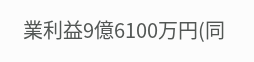業利益9億6100万円(同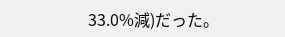33.0%減)だった。